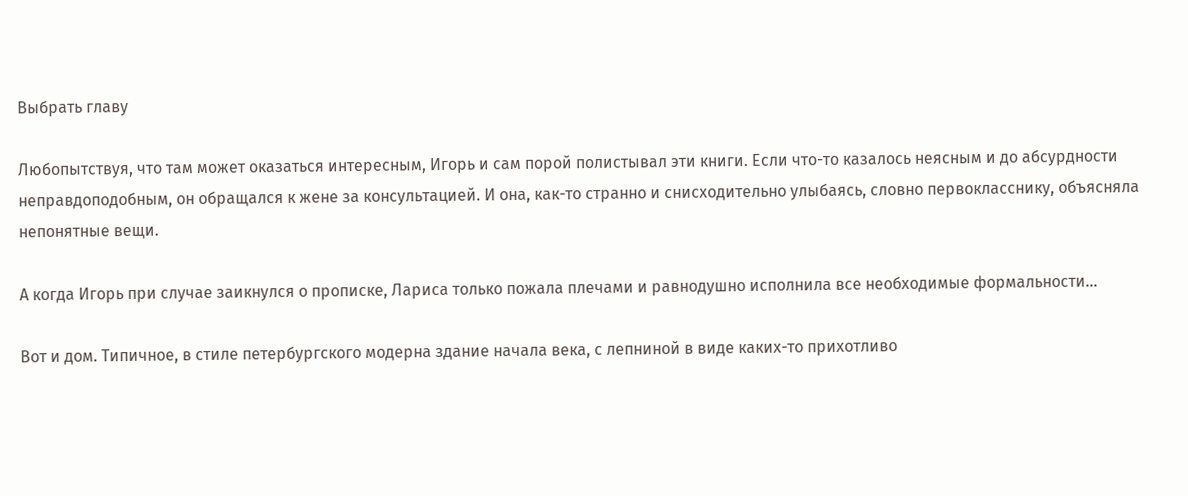Выбрать главу

Любопытствуя, что там может оказаться интересным, Игорь и сам порой полистывал эти книги. Если что-то казалось неясным и до абсурдности неправдоподобным, он обращался к жене за консультацией. И она, как-то странно и снисходительно улыбаясь, словно первокласснику, объясняла непонятные вещи.

А когда Игорь при случае заикнулся о прописке, Лариса только пожала плечами и равнодушно исполнила все необходимые формальности…

Вот и дом. Типичное, в стиле петербургского модерна здание начала века, с лепниной в виде каких-то прихотливо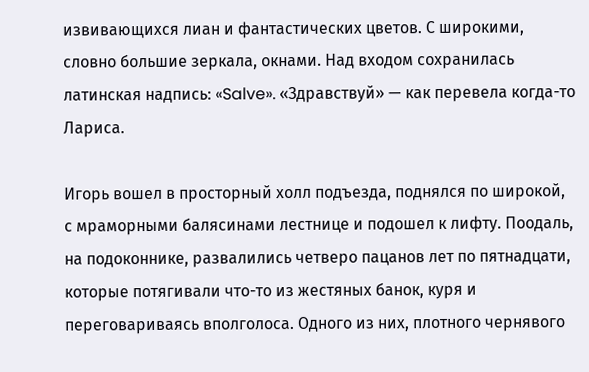извивающихся лиан и фантастических цветов. С широкими, словно большие зеркала, окнами. Над входом сохранилась латинская надпись: «Salve». «Здравствуй» — как перевела когда-то Лариса.

Игорь вошел в просторный холл подъезда, поднялся по широкой, с мраморными балясинами лестнице и подошел к лифту. Поодаль, на подоконнике, развалились четверо пацанов лет по пятнадцати, которые потягивали что-то из жестяных банок, куря и переговариваясь вполголоса. Одного из них, плотного чернявого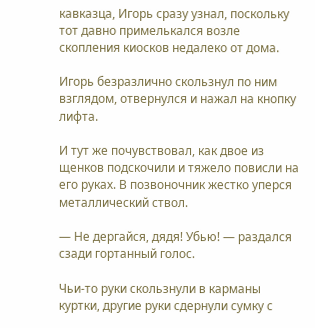кавказца, Игорь сразу узнал, поскольку тот давно примелькался возле скопления киосков недалеко от дома.

Игорь безразлично скользнул по ним взглядом, отвернулся и нажал на кнопку лифта.

И тут же почувствовал, как двое из щенков подскочили и тяжело повисли на его руках. В позвоночник жестко уперся металлический ствол.

— Не дергайся, дядя! Убью! — раздался сзади гортанный голос.

Чьи-то руки скользнули в карманы куртки, другие руки сдернули сумку с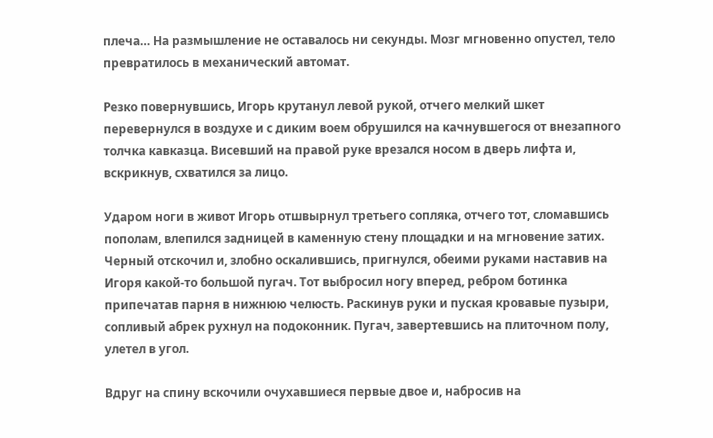плеча… На размышление не оставалось ни секунды. Мозг мгновенно опустел, тело превратилось в механический автомат.

Резко повернувшись, Игорь крутанул левой рукой, отчего мелкий шкет перевернулся в воздухе и с диким воем обрушился на качнувшегося от внезапного толчка кавказца. Висевший на правой руке врезался носом в дверь лифта и, вскрикнув, схватился за лицо.

Ударом ноги в живот Игорь отшвырнул третьего сопляка, отчего тот, сломавшись пополам, влепился задницей в каменную стену площадки и на мгновение затих. Черный отскочил и, злобно оскалившись, пригнулся, обеими руками наставив на Игоря какой-то большой пугач. Тот выбросил ногу вперед, ребром ботинка припечатав парня в нижнюю челюсть. Раскинув руки и пуская кровавые пузыри, сопливый абрек рухнул на подоконник. Пугач, завертевшись на плиточном полу, улетел в угол.

Вдруг на спину вскочили очухавшиеся первые двое и, набросив на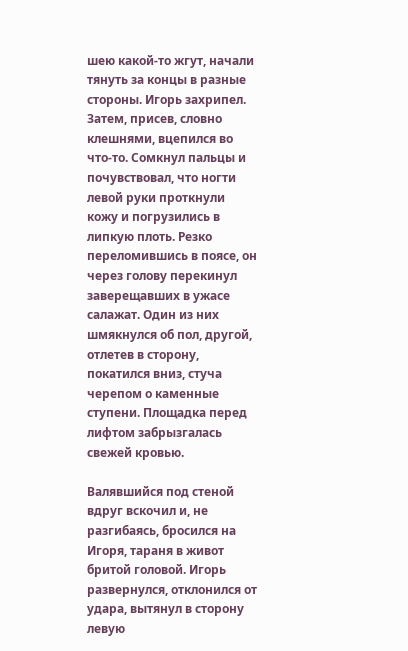шею какой-то жгут, начали тянуть за концы в разные стороны. Игорь захрипел. Затем, присев, словно клешнями, вцепился во что-то. Сомкнул пальцы и почувствовал, что ногти левой руки проткнули кожу и погрузились в липкую плоть. Резко переломившись в поясе, он через голову перекинул заверещавших в ужасе салажат. Один из них шмякнулся об пол, другой, отлетев в сторону, покатился вниз, стуча черепом о каменные ступени. Площадка перед лифтом забрызгалась свежей кровью.

Валявшийся под стеной вдруг вскочил и, не разгибаясь, бросился на Игоря, тараня в живот бритой головой. Игорь развернулся, отклонился от удара, вытянул в сторону левую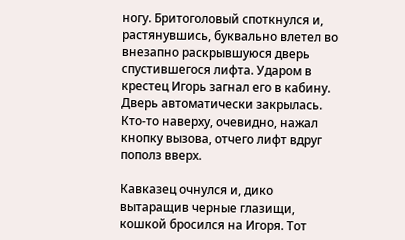ногу. Бритоголовый споткнулся и, растянувшись, буквально влетел во внезапно раскрывшуюся дверь спустившегося лифта. Ударом в крестец Игорь загнал его в кабину. Дверь автоматически закрылась. Кто-то наверху, очевидно, нажал кнопку вызова, отчего лифт вдруг пополз вверх.

Кавказец очнулся и, дико вытаращив черные глазищи, кошкой бросился на Игоря. Тот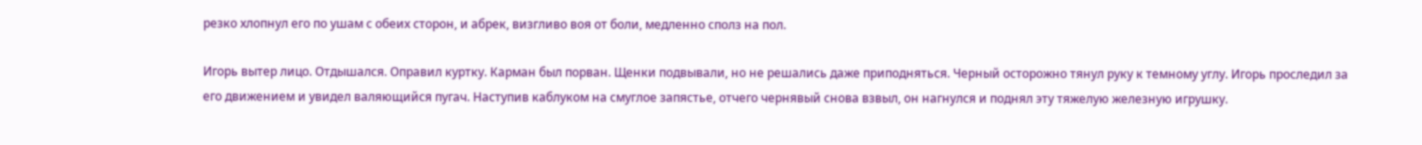резко хлопнул его по ушам с обеих сторон, и абрек, визгливо воя от боли, медленно сполз на пол.

Игорь вытер лицо. Отдышался. Оправил куртку. Карман был порван. Щенки подвывали, но не решались даже приподняться. Черный осторожно тянул руку к темному углу. Игорь проследил за его движением и увидел валяющийся пугач. Наступив каблуком на смуглое запястье, отчего чернявый снова взвыл, он нагнулся и поднял эту тяжелую железную игрушку.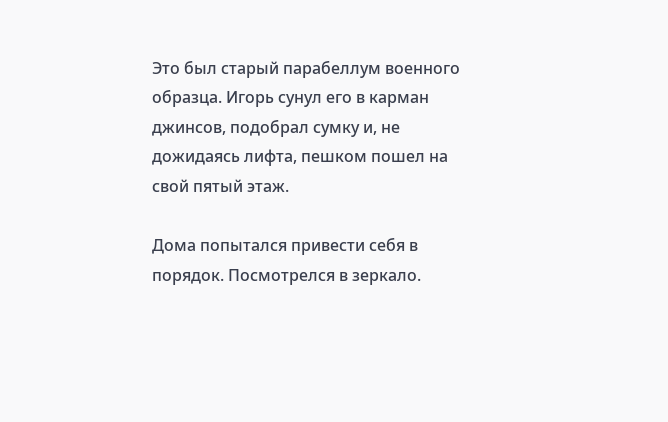Это был старый парабеллум военного образца. Игорь сунул его в карман джинсов, подобрал сумку и, не дожидаясь лифта, пешком пошел на свой пятый этаж.

Дома попытался привести себя в порядок. Посмотрелся в зеркало.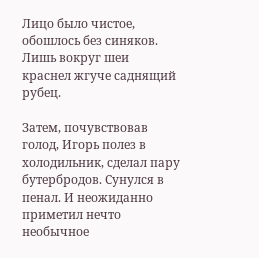Лицо было чистое, обошлось без синяков. Лишь вокруг шеи краснел жгуче саднящий рубец.

Затем, почувствовав голод, Игорь полез в холодильник, сделал пару бутербродов. Сунулся в пенал. И неожиданно приметил нечто необычное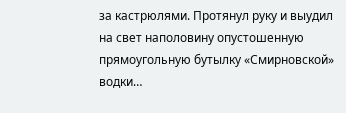за кастрюлями. Протянул руку и выудил на свет наполовину опустошенную прямоугольную бутылку «Смирновской» водки…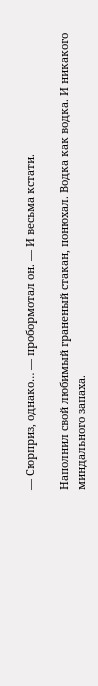— Сюрприз, однако… — пробормотал он. — И весьма кстати.

Наполнил свой любимый граненый стакан, понюхал. Водка как водка. И никакого миндального запаха.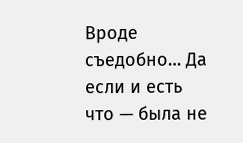Вроде съедобно… Да если и есть что — была не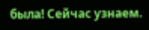была! Сейчас узнаем.